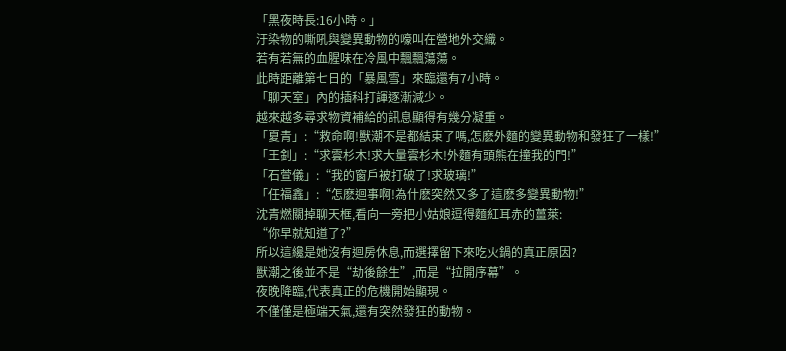「黑夜時長:16小時。」
汙染物的嘶吼與變異動物的嚎叫在營地外交織。
若有若無的血腥味在冷風中飄飄蕩蕩。
此時距離第七日的「暴風雪」來臨還有7小時。
「聊天室」內的插科打諢逐漸減少。
越來越多尋求物資補給的訊息顯得有幾分凝重。
「夏青」:“救命啊!獸潮不是都結束了嗎,怎麽外麵的變異動物和發狂了一樣!”
「王釗」:“求雲杉木!求大量雲杉木!外麵有頭熊在撞我的門!”
「石萱儀」:“我的窗戶被打破了!求玻璃!”
「任福鑫」:“怎麽迴事啊!為什麽突然又多了這麽多變異動物!”
沈青燃關掉聊天框,看向一旁把小姑娘逗得麵紅耳赤的薑萊:
“你早就知道了?”
所以這纔是她沒有迴房休息,而選擇留下來吃火鍋的真正原因?
獸潮之後並不是“劫後餘生”,而是“拉開序幕”。
夜晚降臨,代表真正的危機開始顯現。
不僅僅是極端天氣,還有突然發狂的動物。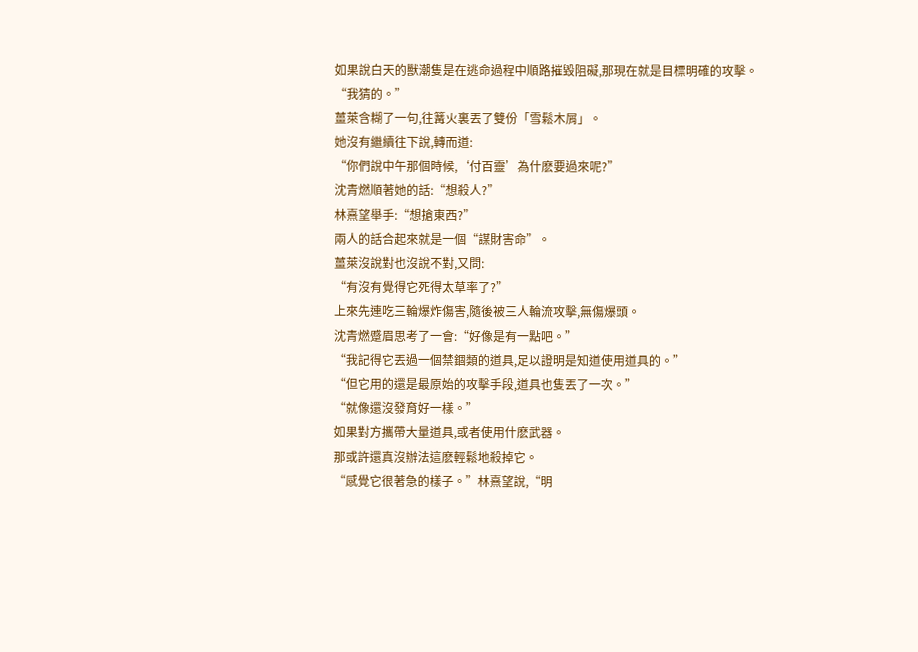如果說白天的獸潮隻是在逃命過程中順路摧毀阻礙,那現在就是目標明確的攻擊。
“我猜的。”
薑萊含糊了一句,往篝火裏丟了雙份「雪鬆木屑」。
她沒有繼續往下說,轉而道:
“你們說中午那個時候,‘付百靈’為什麽要過來呢?”
沈青燃順著她的話:“想殺人?”
林熹望舉手:“想搶東西?”
兩人的話合起來就是一個“謀財害命”。
薑萊沒說對也沒說不對,又問:
“有沒有覺得它死得太草率了?”
上來先連吃三輪爆炸傷害,隨後被三人輪流攻擊,無傷爆頭。
沈青燃蹙眉思考了一會:“好像是有一點吧。”
“我記得它丟過一個禁錮類的道具,足以證明是知道使用道具的。”
“但它用的還是最原始的攻擊手段,道具也隻丟了一次。”
“就像還沒發育好一樣。”
如果對方攜帶大量道具,或者使用什麽武器。
那或許還真沒辦法這麽輕鬆地殺掉它。
“感覺它很著急的樣子。”林熹望說,“明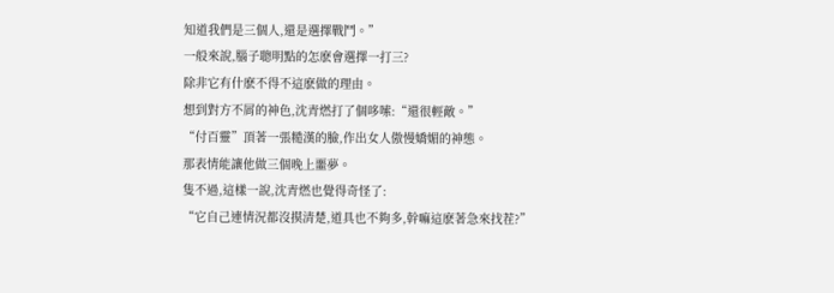知道我們是三個人,還是選擇戰鬥。”
一般來說,腦子聰明點的怎麽會選擇一打三?
除非它有什麽不得不這麽做的理由。
想到對方不屑的神色,沈青燃打了個哆嗦:“還很輕敵。”
“付百靈”頂著一張糙漢的臉,作出女人傲慢嬌媚的神態。
那表情能讓他做三個晚上噩夢。
隻不過,這樣一說,沈青燃也覺得奇怪了:
“它自己連情況都沒摸清楚,道具也不夠多,幹嘛這麽著急來找茬?”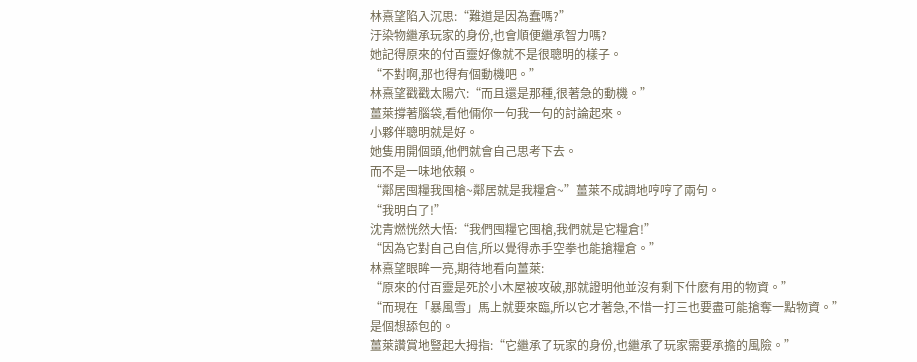林熹望陷入沉思:“難道是因為蠢嗎?”
汙染物繼承玩家的身份,也會順便繼承智力嗎?
她記得原來的付百靈好像就不是很聰明的樣子。
“不對啊,那也得有個動機吧。”
林熹望戳戳太陽穴:“而且還是那種,很著急的動機。”
薑萊撐著腦袋,看他倆你一句我一句的討論起來。
小夥伴聰明就是好。
她隻用開個頭,他們就會自己思考下去。
而不是一味地依賴。
“鄰居囤糧我囤槍~鄰居就是我糧倉~”薑萊不成調地哼哼了兩句。
“我明白了!”
沈青燃恍然大悟:“我們囤糧它囤槍,我們就是它糧倉!”
“因為它對自己自信,所以覺得赤手空拳也能搶糧倉。”
林熹望眼眸一亮,期待地看向薑萊:
“原來的付百靈是死於小木屋被攻破,那就證明他並沒有剩下什麽有用的物資。”
“而現在「暴風雪」馬上就要來臨,所以它才著急,不惜一打三也要盡可能搶奪一點物資。”
是個想舔包的。
薑萊讚賞地豎起大拇指:“它繼承了玩家的身份,也繼承了玩家需要承擔的風險。”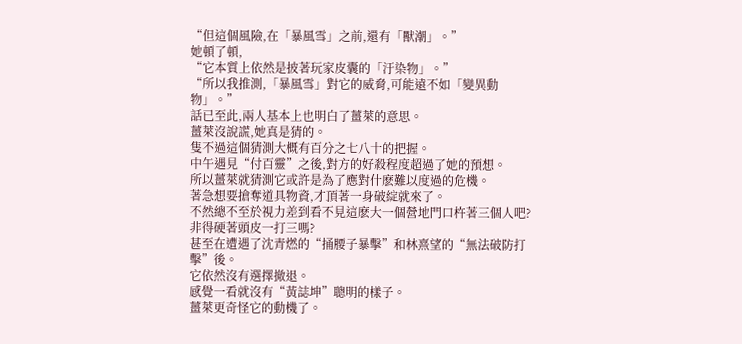“但這個風險,在「暴風雪」之前,還有「獸潮」。”
她頓了頓,
“它本質上依然是披著玩家皮囊的「汙染物」。”
“所以我推測,「暴風雪」對它的威脅,可能遠不如「變異動物」。”
話已至此,兩人基本上也明白了薑萊的意思。
薑萊沒說謊,她真是猜的。
隻不過這個猜測大概有百分之七八十的把握。
中午遇見“付百靈”之後,對方的好殺程度超過了她的預想。
所以薑萊就猜測它或許是為了應對什麽難以度過的危機。
著急想要搶奪道具物資,才頂著一身破綻就來了。
不然總不至於視力差到看不見這麽大一個營地門口杵著三個人吧?
非得硬著頭皮一打三嗎?
甚至在遭遇了沈青燃的“捅腰子暴擊”和林熹望的“無法破防打擊”後。
它依然沒有選擇撤退。
感覺一看就沒有“黃誌坤”聰明的樣子。
薑萊更奇怪它的動機了。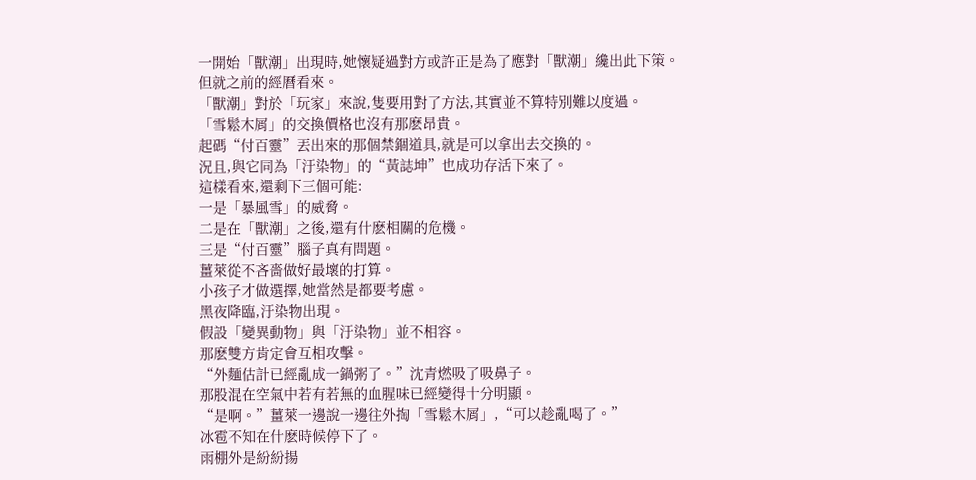一開始「獸潮」出現時,她懷疑過對方或許正是為了應對「獸潮」纔出此下策。
但就之前的經曆看來。
「獸潮」對於「玩家」來說,隻要用對了方法,其實並不算特別難以度過。
「雪鬆木屑」的交換價格也沒有那麽昂貴。
起碼“付百靈”丟出來的那個禁錮道具,就是可以拿出去交換的。
況且,與它同為「汙染物」的“黃誌坤”也成功存活下來了。
這樣看來,還剩下三個可能:
一是「暴風雪」的威脅。
二是在「獸潮」之後,還有什麽相關的危機。
三是“付百靈”腦子真有問題。
薑萊從不吝嗇做好最壞的打算。
小孩子才做選擇,她當然是都要考慮。
黑夜降臨,汙染物出現。
假設「變異動物」與「汙染物」並不相容。
那麽雙方肯定會互相攻擊。
“外麵估計已經亂成一鍋粥了。”沈青燃吸了吸鼻子。
那股混在空氣中若有若無的血腥味已經變得十分明顯。
“是啊。”薑萊一邊說一邊往外掏「雪鬆木屑」,“可以趁亂喝了。”
冰雹不知在什麽時候停下了。
雨棚外是紛紛揚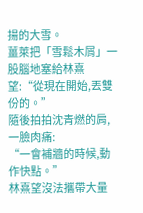揚的大雪。
薑萊把「雪鬆木屑」一股腦地塞給林熹望:“從現在開始,丟雙份的。”
隨後拍拍沈青燃的肩,一臉肉痛:
“一會補牆的時候,動作快點。”
林熹望沒法攜帶大量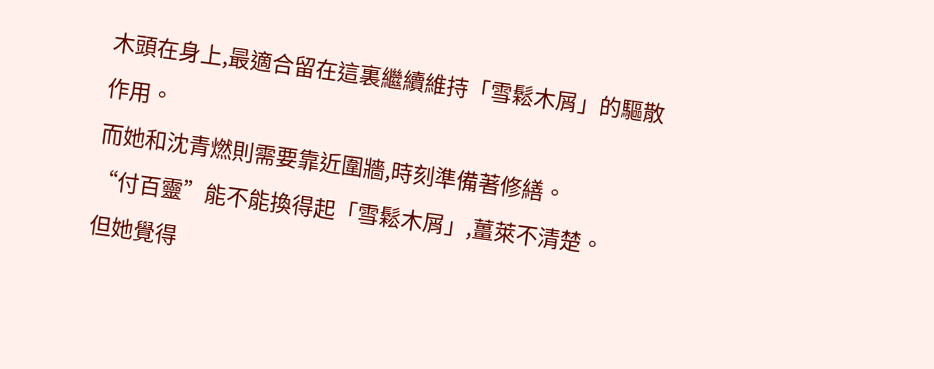木頭在身上,最適合留在這裏繼續維持「雪鬆木屑」的驅散作用。
而她和沈青燃則需要靠近圍牆,時刻準備著修繕。
“付百靈”能不能換得起「雪鬆木屑」,薑萊不清楚。
但她覺得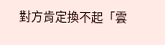對方肯定換不起「雲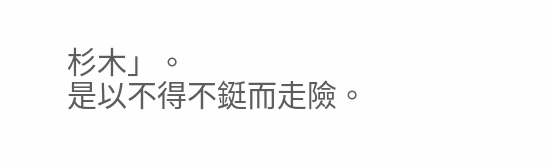杉木」。
是以不得不鋌而走險。